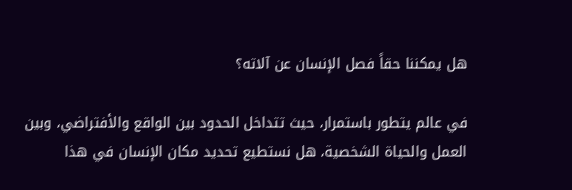هل يمكننا حقاً فصل الإنسان عن آلاته؟

في عالم يتطور باستمرار، حيث تتداخل الحدود بين الواقع والأفتراضي، وبين العمل والحياة الشخصية، هل نستطيع تحديد مكان الإنسان في هذا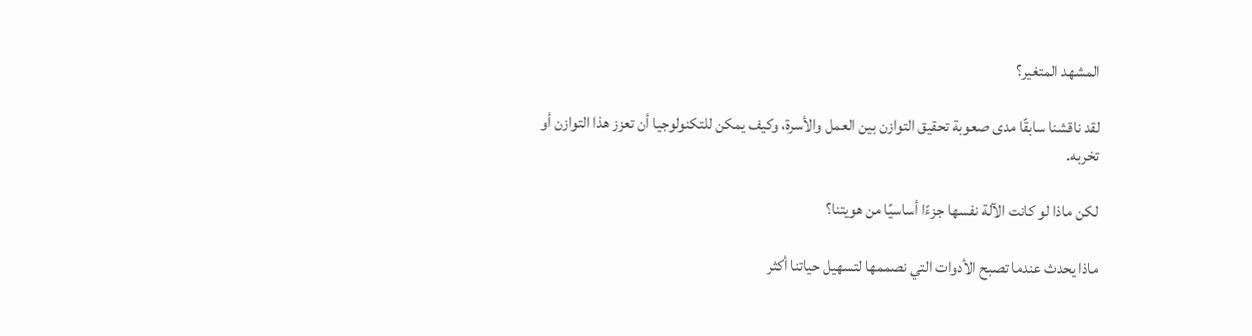المشهد المتغير؟

لقد ناقشنا سابقًا مدى صعوبة تحقيق التوازن بين العمل والأسرة، وكيف يمكن للتكنولوجيا أن تعزز هذا التوازن أو تخربه.

لكن ماذا لو كانت الآلة نفسها جزءًا أساسيًا من هويتنا؟

ماذا يحدث عندما تصبح الأدوات التي نصممها لتسهيل حياتنا أكثر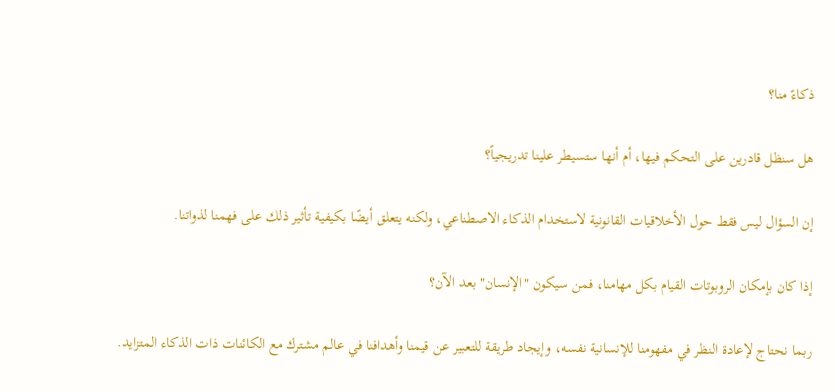ذكاءً منا؟

هل سنظل قادرين على التحكم فيها، أم أنها ستسيطر علينا تدريجياً؟

إن السؤال ليس فقط حول الأخلاقيات القانونية لاستخدام الذكاء الاصطناعي، ولكنه يتعلق أيضًا بكيفية تأثير ذلك على فهمنا لذواتنا.

إذا كان بإمكان الروبوتات القيام بكل مهامنا، فمن سيكون "الإنسان" بعد الآن؟

ربما نحتاج لإعادة النظر في مفهومنا للإنسانية نفسه، وإيجاد طريقة للتعبير عن قيمنا وأهدافنا في عالم مشترك مع الكائنات ذات الذكاء المتزايد.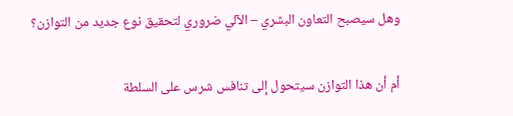وهل سيصبح التعاون البشري – الآلي ضروري لتحقيق نوع جديد من التوازن؟

أم أن هذا التوازن سيتحول إلى تنافس شرس على السلطة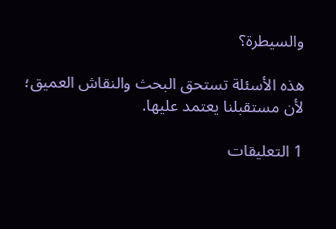والسيطرة؟

هذه الأسئلة تستحق البحث والنقاش العميق؛ لأن مستقبلنا يعتمد عليها.

1 التعليقات